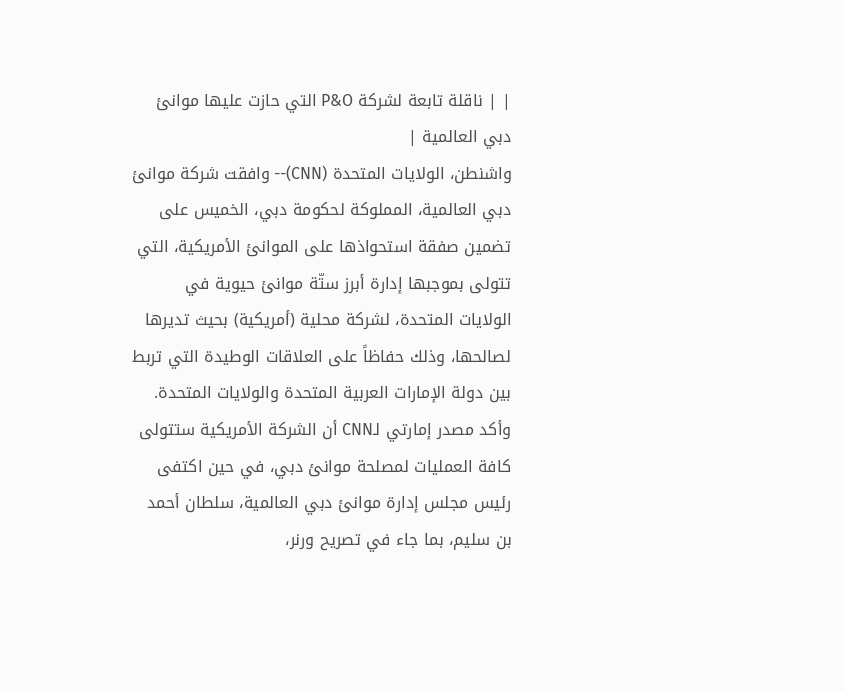| | ناقلة تابعة لشركة P&O التي حازت عليها موانئ دبي العالمية |
واشنطن، الولايات المتحدة (CNN)-- وافقت شركة موانئ دبي العالمية، المملوكة لحكومة دبي، الخميس على تضمين صفقة استحواذها على الموانئ الأمريكية، التي تتولى بموجبها إدارة أبرز ستّة موانئ حيوية في الولايات المتحدة، لشركة محلية (أمريكية) بحيث تديرها لصالحها، وذلك حفاظاً على العلاقات الوطيدة التي تربط بين دولة الإمارات العربية المتحدة والولايات المتحدة. وأكد مصدر إمارتي لـCNN أن الشركة الأمريكية ستتولى كافة العمليات لمصلحة موانئ دبي، في حين اكتفى رئيس مجلس إدارة موانئ دبي العالمية، سلطان أحمد بن سليم، بما جاء في تصريح ورنر،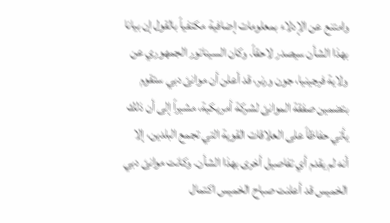وامتنع عن الإدلاء بمعلومات إضافية مكتفياً بالقول إن بيانا بهذا الشأن سيصدر لاحقاً. وكان السيناتور الجمهوري عن ولاية فرجينيا، جون ورنر، قد أعلن أن موانئ دبي ستقوم بتضمين صفقة الموانئ لشركة أمريكية، مشيراً إلى أن ذلك يأتي حفاظاً على العلاقات القوية التي تجمع البلدين، إلا أنه لم يقدم أي تفاصيل أخرى بهذا الشأن. وكانت موانئ دبي الخميس قد أعلنت صباح الخميس اكتمال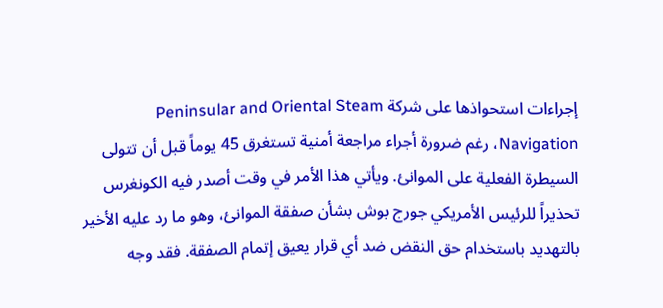إجراءات استحواذها على شركة Peninsular and Oriental Steam Navigation، رغم ضرورة أجراء مراجعة أمنية تستغرق 45 يوماً قبل أن تتولى السيطرة الفعلية على الموانئ. ويأتي هذا الأمر في وقت أصدر فيه الكونغرس تحذيراً للرئيس الأمريكي جورج بوش بشأن صفقة الموانئ، وهو ما رد عليه الأخير بالتهديد باستخدام حق النقض ضد أي قرار يعيق إتمام الصفقة. فقد وجه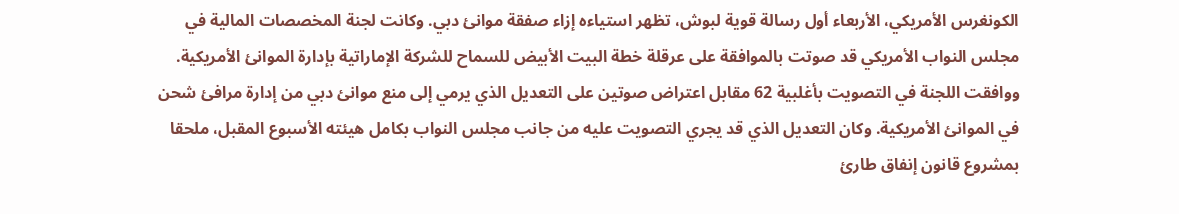الكونغرس الأمريكي، الأربعاء أول رسالة قوية لبوش، تظهر استياءه إزاء صفقة موانئ دبي. وكانت لجنة المخصصات المالية في مجلس النواب الأمريكي قد صوتت بالموافقة على عرقلة خطة البيت الأبيض للسماح للشركة الإماراتية بإدارة الموانئ الأمريكية. ووافقت اللجنة في التصويت بأغلبية 62 مقابل اعتراض صوتين على التعديل الذي يرمي إلى منع موانئ دبي من إدارة مرافئ شحن في الموانئ الأمريكية. وكان التعديل الذي قد يجري التصويت عليه من جانب مجلس النواب بكامل هيئته الأسبوع المقبل، ملحقا بمشروع قانون إنفاق طارئ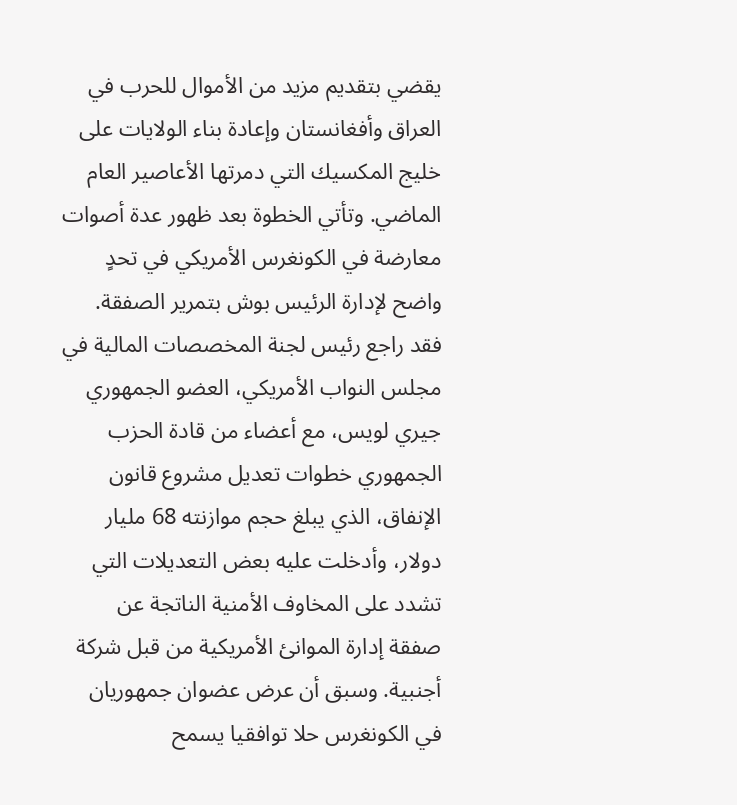يقضي بتقديم مزيد من الأموال للحرب في العراق وأفغانستان وإعادة بناء الولايات على خليج المكسيك التي دمرتها الأعاصير العام الماضي. وتأتي الخطوة بعد ظهور عدة أصوات معارضة في الكونغرس الأمريكي في تحدٍ واضح لإدارة الرئيس بوش بتمرير الصفقة. فقد راجع رئيس لجنة المخصصات المالية في مجلس النواب الأمريكي، العضو الجمهوري جيري لويس، مع أعضاء من قادة الحزب الجمهوري خطوات تعديل مشروع قانون الإنفاق، الذي يبلغ حجم موازنته 68 مليار دولار، وأدخلت عليه بعض التعديلات التي تشدد على المخاوف الأمنية الناتجة عن صفقة إدارة الموانئ الأمريكية من قبل شركة أجنبية. وسبق أن عرض عضوان جمهوريان في الكونغرس حلا توافقيا يسمح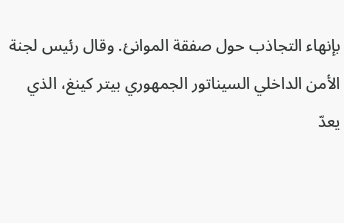بإنهاء التجاذب حول صفقة الموانئ. وقال رئيس لجنة الأمن الداخلي السيناتور الجمهوري بيتر كينغ، الذي يعدّ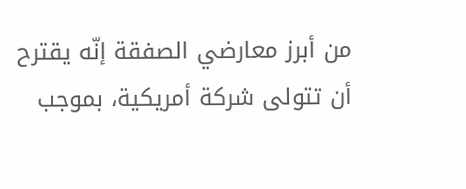من أبرز معارضي الصفقة إنّه يقترح أن تتولى شركة أمريكية، بموجب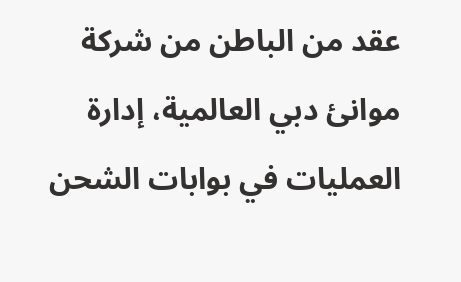عقد من الباطن من شركة موانئ دبي العالمية، إدارة العمليات في بوابات الشحن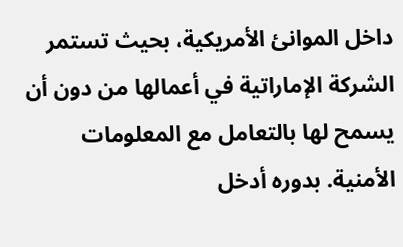داخل الموانئ الأمريكية، بحيث تستمر الشركة الإماراتية في أعمالها من دون أن يسمح لها بالتعامل مع المعلومات الأمنية. بدوره أدخل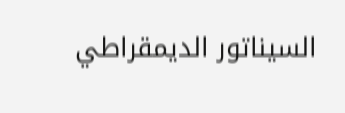السيناتور الديمقراطي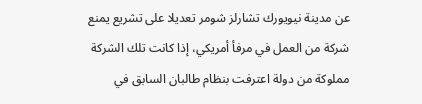عن مدينة نيويورك تشارلز شومر تعديلا على تشريع يمنع شركة من العمل في مرفأ أمريكي، إذا كانت تلك الشركة مملوكة من دولة اعترفت بنظام طالبان السابق في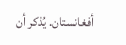أفغانستان. يُذكر أن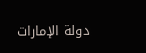دولة الإمارات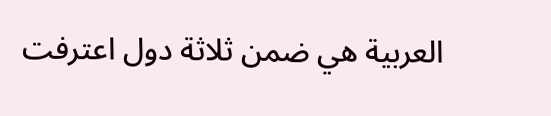العربية هي ضمن ثلاثة دول اعترفت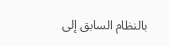بالنظام السابق إلى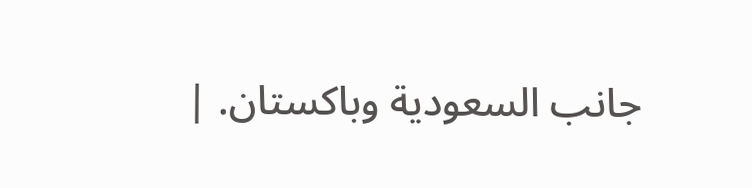جانب السعودية وباكستان. |